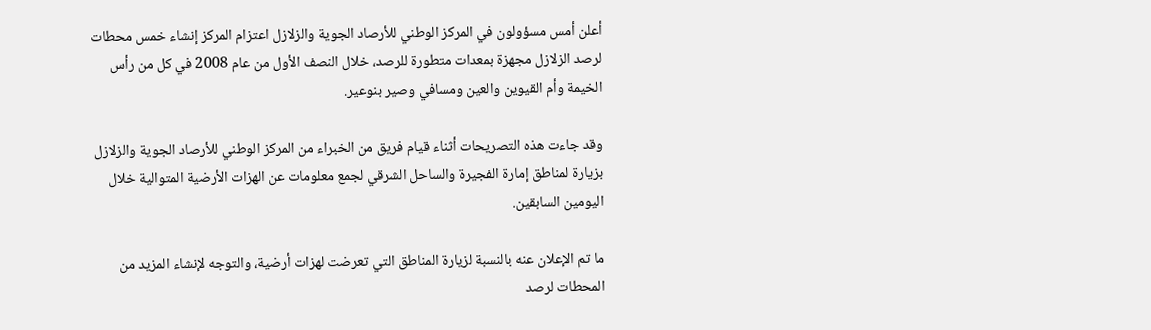أعلن أمس مسؤولون في المركز الوطني للأرصاد الجوية والزلازل اعتزام المركز إنشاء خمس محطات لرصد الزلازل مجهزة بمعدات متطورة للرصد، خلال النصف الأول من عام 2008 في كل من رأس الخيمة وأم القيوين والعين ومسافي وصير بنوعير.

وقد جاءت هذه التصريحات أثناء قيام فريق من الخبراء من المركز الوطني للأرصاد الجوية والزلازل بزيارة لمناطق إمارة الفجيرة والساحل الشرقي لجمع معلومات عن الهزات الأرضية المتوالية خلال اليومين السابقين.

ما تم الإعلان عنه بالنسبة لزيارة المناطق التي تعرضت لهزات أرضية، والتوجه لإنشاء المزيد من المحطات لرصد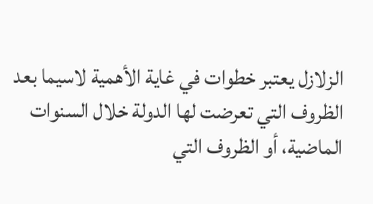الزلازل يعتبر خطوات في غاية الأهمية لاسيما بعد الظروف التي تعرضت لها الدولة خلال السنوات الماضية، أو الظروف التي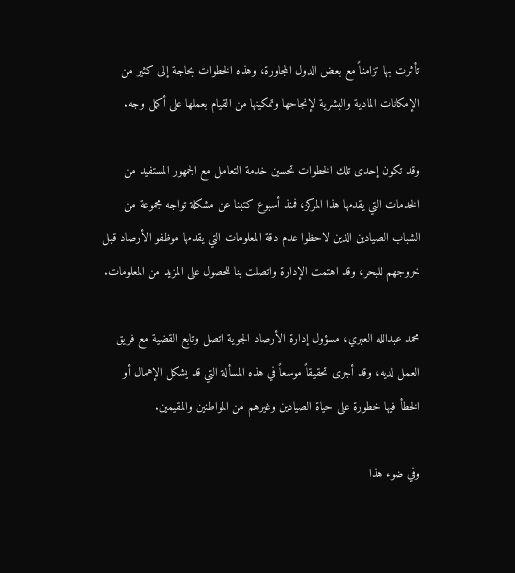تأثرت بها تزامناً مع بعض الدول المجاورة، وهذه الخطوات بحاجة إلى كثير من الإمكانات المادية والبشرية لإنجاحها وتمكينها من القيام بعملها على أكمل وجه.

وقد تكون إحدى تلك الخطوات تحسين خدمة التعامل مع الجمهور المستفيد من الخدمات التي يقدمها هذا المركز، فمنذ أسبوع كتبنا عن مشكلة تواجه مجموعة من الشباب الصيادين الذين لاحظوا عدم دقة المعلومات التي يقدمها موظفو الأرصاد قبل خروجهم للبحر، وقد اهتمت الإدارة واتصلت بنا للحصول على المزيد من المعلومات.

محمد عبدالله العبري، مسؤول إدارة الأرصاد الجوية اتصل وتابع القضية مع فريق العمل لديه، وقد أجرى تحقيقاً موسعاً في هذه المسألة التي قد يشكل الإهمال أو الخطأ فيها خطورة على حياة الصيادين وغيرهم من المواطنين والمقيمين.

وفي ضوء هذا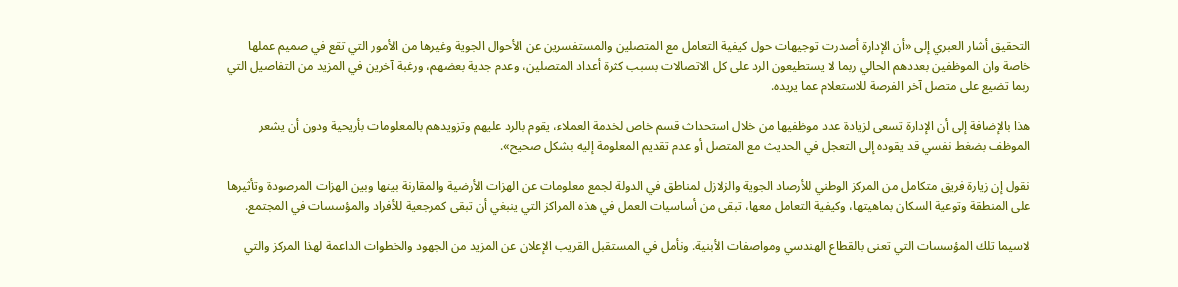التحقيق أشار العبري إلى «أن الإدارة أصدرت توجيهات حول كيفية التعامل مع المتصلين والمستفسرين عن الأحوال الجوية وغيرها من الأمور التي تقع في صميم عملها خاصة وان الموظفين بعددهم الحالي ربما لا يستطيعون الرد على كل الاتصالات بسبب كثرة أعداد المتصلين، وعدم جدية بعضهم، ورغبة آخرين في المزيد من التفاصيل التي ربما تضيع على متصل آخر الفرصة للاستعلام عما يريده.

هذا بالإضافة إلى أن الإدارة تسعى لزيادة عدد موظفيها من خلال استحداث قسم خاص لخدمة العملاء، يقوم بالرد عليهم وتزويدهم بالمعلومات بأريحية ودون أن يشعر الموظف بضغط نفسي قد يقوده إلى التعجل في الحديث مع المتصل أو عدم تقديم المعلومة إليه بشكل صحيح».

نقول إن زيارة فريق متكامل من المركز الوطني للأرصاد الجوية والزلازل لمناطق في الدولة لجمع معلومات عن الهزات الأرضية والمقارنة بينها وبين الهزات المرصودة وتأثيرها على المنطقة وتوعية السكان بماهيتها، وكيفية التعامل معها، تبقى من أساسيات العمل في هذه المراكز التي ينبغي أن تبقى كمرجعية للأفراد والمؤسسات في المجتمع.

لاسيما تلك المؤسسات التي تعنى بالقطاع الهندسي ومواصفات الأبنية. ونأمل في المستقبل القريب الإعلان عن المزيد من الجهود والخطوات الداعمة لهذا المركز والتي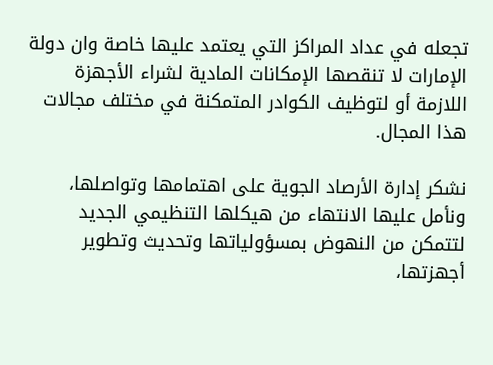تجعله في عداد المراكز التي يعتمد عليها خاصة وان دولة الإمارات لا تنقصها الإمكانات المادية لشراء الأجهزة اللازمة أو لتوظيف الكوادر المتمكنة في مختلف مجالات هذا المجال.

نشكر إدارة الأرصاد الجوية على اهتمامها وتواصلها، ونأمل عليها الانتهاء من هيكلها التنظيمي الجديد لتتمكن من النهوض بمسؤولياتها وتحديث وتطوير أجهزتها،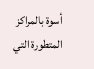أسوة بالمراكز المتطورة التي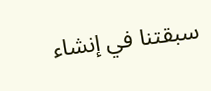سبقتنا في إنشاء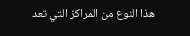هذا النوع من المراكز التي تعد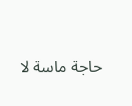حاجة ماسة لا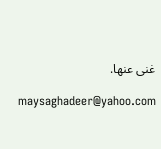غنى عنها.

maysaghadeer@yahoo.com